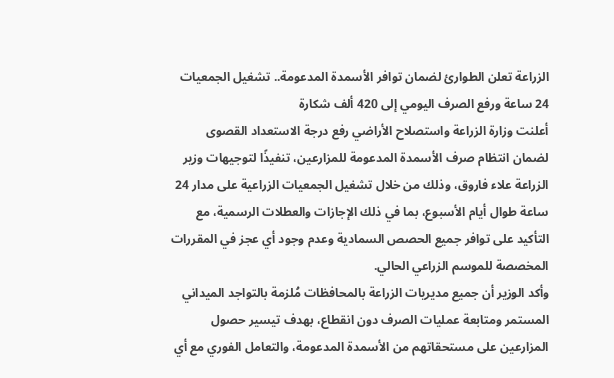الزراعة تعلن الطوارئ لضمان توافر الأسمدة المدعومة.. تشغيل الجمعيات 24 ساعة ورفع الصرف اليومي إلى 420 ألف شكارة
أعلنت وزارة الزراعة واستصلاح الأراضي رفع درجة الاستعداد القصوى لضمان انتظام صرف الأسمدة المدعومة للمزارعين، تنفيذًا لتوجيهات وزير الزراعة علاء فاروق، وذلك من خلال تشغيل الجمعيات الزراعية على مدار 24 ساعة طوال أيام الأسبوع، بما في ذلك الإجازات والعطلات الرسمية، مع التأكيد على توافر جميع الحصص السمادية وعدم وجود أي عجز في المقررات المخصصة للموسم الزراعي الحالي.
وأكد الوزير أن جميع مديريات الزراعة بالمحافظات مُلزمة بالتواجد الميداني المستمر ومتابعة عمليات الصرف دون انقطاع، بهدف تيسير حصول المزارعين على مستحقاتهم من الأسمدة المدعومة، والتعامل الفوري مع أي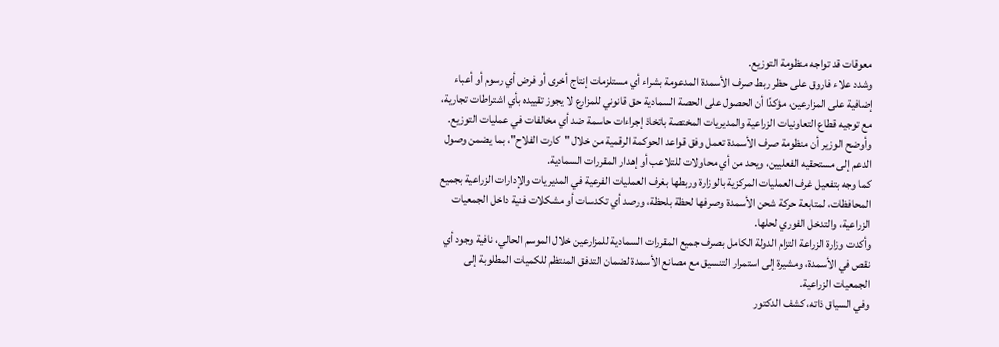معوقات قد تواجه منظومة التوزيع.
وشدد علاء فاروق على حظر ربط صرف الأسمدة المدعومة بشراء أي مستلزمات إنتاج أخرى أو فرض أي رسوم أو أعباء إضافية على المزارعين، مؤكدًا أن الحصول على الحصة السمادية حق قانوني للمزارع لا يجوز تقييده بأي اشتراطات تجارية، مع توجيه قطاع التعاونيات الزراعية والمديريات المختصة باتخاذ إجراءات حاسمة ضد أي مخالفات في عمليات التوزيع.
وأوضح الوزير أن منظومة صرف الأسمدة تعمل وفق قواعد الحوكمة الرقمية من خلال "كارت الفلاح"، بما يضمن وصول الدعم إلى مستحقيه الفعليين، ويحد من أي محاولات للتلاعب أو إهدار المقررات السمادية.
كما وجه بتفعيل غرف العمليات المركزية بالوزارة وربطها بغرف العمليات الفرعية في المديريات والإدارات الزراعية بجميع المحافظات، لمتابعة حركة شحن الأسمدة وصرفها لحظة بلحظة، ورصد أي تكدسات أو مشكلات فنية داخل الجمعيات الزراعية، والتدخل الفوري لحلها.
وأكدت وزارة الزراعة التزام الدولة الكامل بصرف جميع المقررات السمادية للمزارعين خلال الموسم الحالي، نافية وجود أي نقص في الأسمدة، ومشيرة إلى استمرار التنسيق مع مصانع الأسمدة لضمان التدفق المنتظم للكميات المطلوبة إلى الجمعيات الزراعية.
وفي السياق ذاته، كشف الدكتور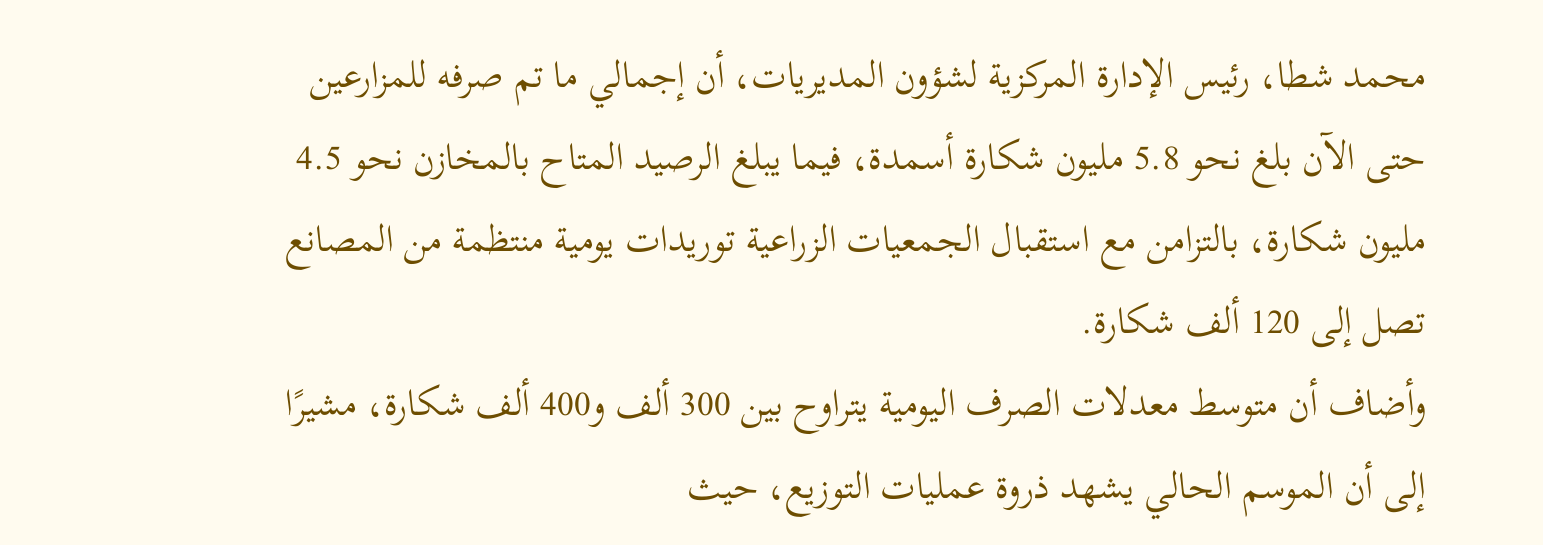محمد شطا، رئيس الإدارة المركزية لشؤون المديريات، أن إجمالي ما تم صرفه للمزارعين حتى الآن بلغ نحو 5.8 مليون شكارة أسمدة، فيما يبلغ الرصيد المتاح بالمخازن نحو 4.5 مليون شكارة، بالتزامن مع استقبال الجمعيات الزراعية توريدات يومية منتظمة من المصانع تصل إلى 120 ألف شكارة.
وأضاف أن متوسط معدلات الصرف اليومية يتراوح بين 300 ألف و400 ألف شكارة، مشيرًا إلى أن الموسم الحالي يشهد ذروة عمليات التوزيع، حيث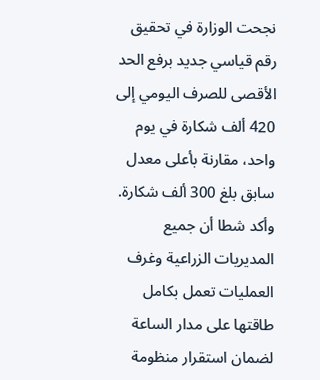نجحت الوزارة في تحقيق رقم قياسي جديد برفع الحد الأقصى للصرف اليومي إلى 420 ألف شكارة في يوم واحد، مقارنة بأعلى معدل سابق بلغ 300 ألف شكارة.
وأكد شطا أن جميع المديريات الزراعية وغرف العمليات تعمل بكامل طاقتها على مدار الساعة لضمان استقرار منظومة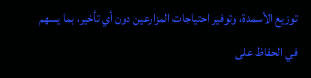توزيع الأسمدة، وتوفير احتياجات المزارعين دون أي تأخير، بما يسهم في الحفاظ على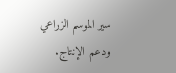سير الموسم الزراعي ودعم الإنتاج.